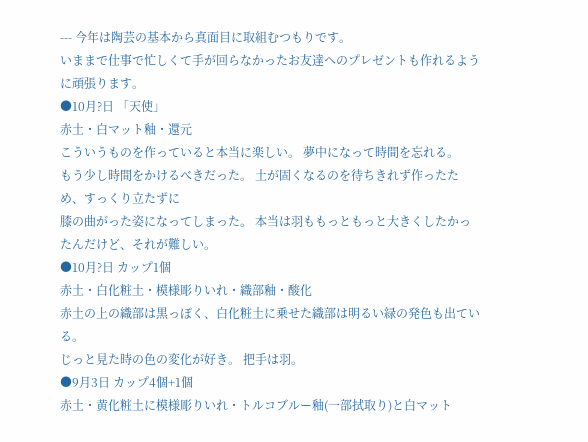--- 今年は陶芸の基本から真面目に取組むつもりです。
いままで仕事で忙しくて手が回らなかったお友達へのプレゼントも作れるように頑張ります。
●10月?日 「天使」
赤土・白マット釉・還元
こういうものを作っていると本当に楽しい。 夢中になって時間を忘れる。
もう少し時間をかけるべきだった。 土が固くなるのを待ちきれず作ったため、すっくり立たずに
膝の曲がった姿になってしまった。 本当は羽ももっともっと大きくしたかったんだけど、それが難しい。
●10月?日 カップ1個
赤土・白化粧土・模様彫りいれ・織部釉・酸化
赤土の上の織部は黒っぽく、白化粧土に乗せた織部は明るい緑の発色も出ている。
じっと見た時の色の変化が好き。 把手は羽。
●9月3日 カップ4個+1個
赤土・黄化粧土に模様彫りいれ・トルコブルー釉(一部拭取り)と白マット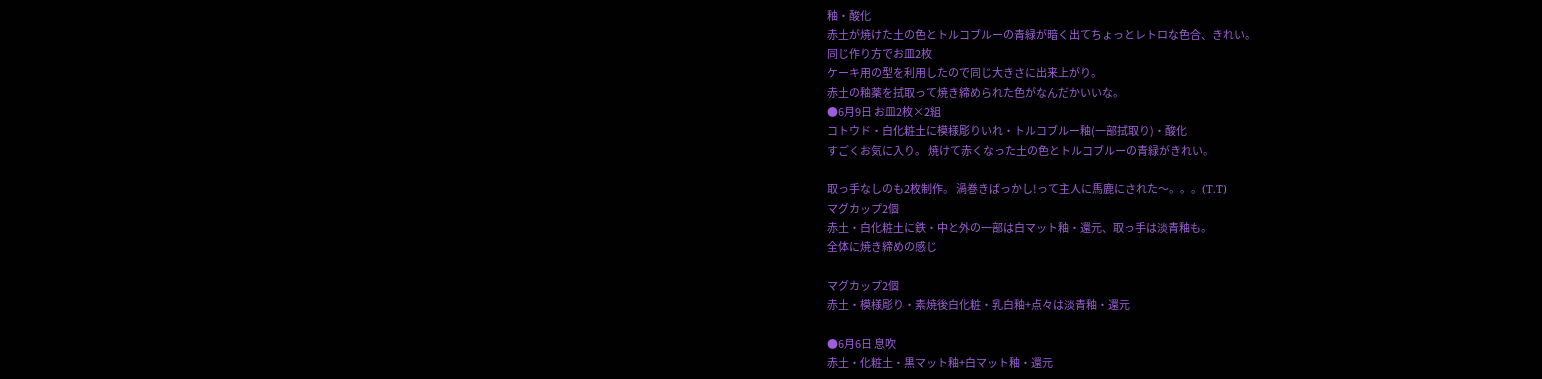釉・酸化
赤土が焼けた土の色とトルコブルーの青緑が暗く出てちょっとレトロな色合、きれい。
同じ作り方でお皿2枚
ケーキ用の型を利用したので同じ大きさに出来上がり。
赤土の釉薬を拭取って焼き締められた色がなんだかいいな。
●6月9日 お皿2枚×2組
コトウド・白化粧土に模様彫りいれ・トルコブルー釉(一部拭取り)・酸化
すごくお気に入り。 焼けて赤くなった土の色とトルコブルーの青緑がきれい。

取っ手なしのも2枚制作。 渦巻きばっかし!って主人に馬鹿にされた〜。。。(T.T)
マグカップ2個
赤土・白化粧土に鉄・中と外の一部は白マット釉・還元、取っ手は淡青釉も。
全体に焼き締めの感じ

マグカップ2個
赤土・模様彫り・素焼後白化粧・乳白釉+点々は淡青釉・還元

●6月6日 息吹
赤土・化粧土・黒マット釉+白マット釉・還元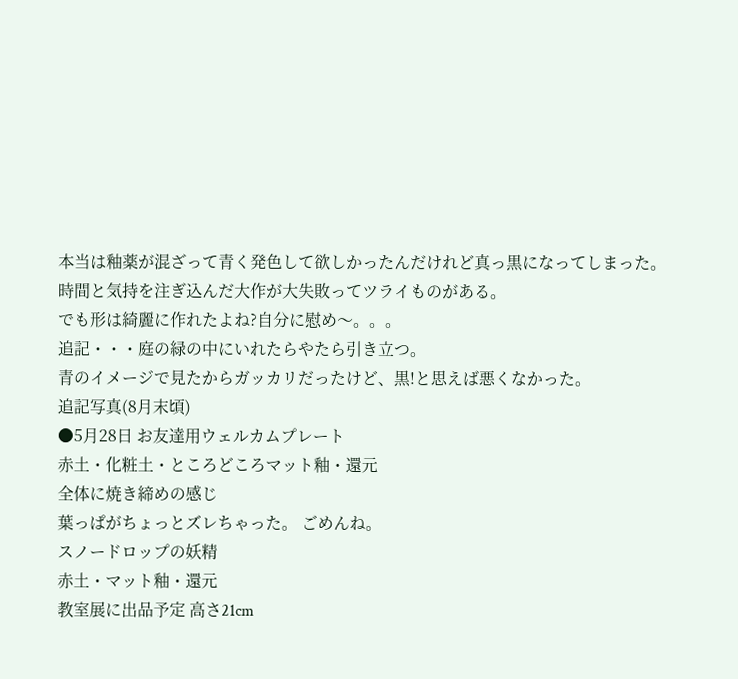本当は釉薬が混ざって青く発色して欲しかったんだけれど真っ黒になってしまった。
時間と気持を注ぎ込んだ大作が大失敗ってツライものがある。
でも形は綺麗に作れたよね?自分に慰め〜。。。
追記・・・庭の緑の中にいれたらやたら引き立つ。
青のイメージで見たからガッカリだったけど、黒!と思えば悪くなかった。
追記写真(8月末頃)
●5月28日 お友達用ウェルカムプレート
赤土・化粧土・ところどころマット釉・還元
全体に焼き締めの感じ
葉っぱがちょっとズレちゃった。 ごめんね。
スノードロップの妖精
赤土・マット釉・還元
教室展に出品予定 高さ21cm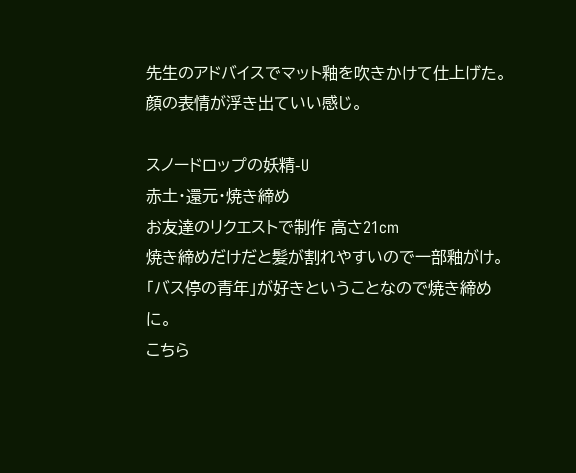先生のアドバイスでマット釉を吹きかけて仕上げた。 顔の表情が浮き出ていい感じ。

スノードロップの妖精-U
赤土・還元・焼き締め
お友達のリクエストで制作 高さ21cm
焼き締めだけだと髪が割れやすいので一部釉がけ。
「バス停の青年」が好きということなので焼き締めに。
こちら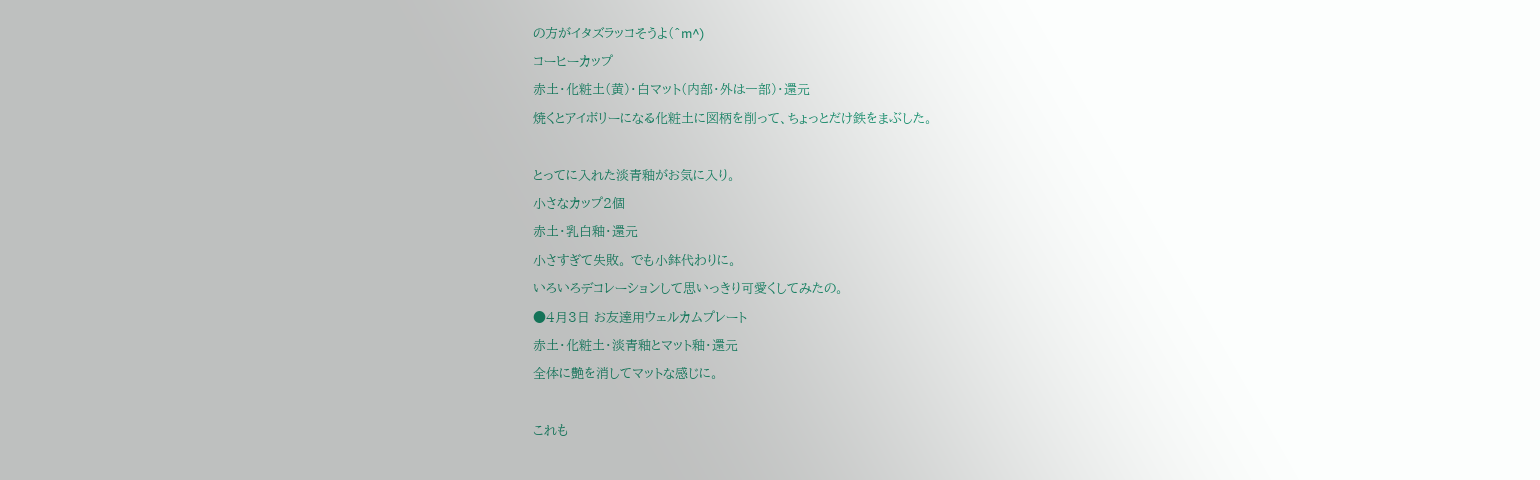の方がイタズラッコそうよ(^m^)
コーヒーカップ
赤土・化粧土(黄)・白マット(内部・外は一部)・還元
焼くとアイボリーになる化粧土に図柄を削って、ちょっとだけ鉄をまぶした。

とってに入れた淡青釉がお気に入り。
小さなカップ2個
赤土・乳白釉・還元
小さすぎて失敗。 でも小鉢代わりに。
いろいろデコレーションして思いっきり可愛くしてみたの。
●4月3日 お友達用ウェルカムプレート
赤土・化粧土・淡青釉とマット釉・還元
全体に艶を消してマットな感じに。

これも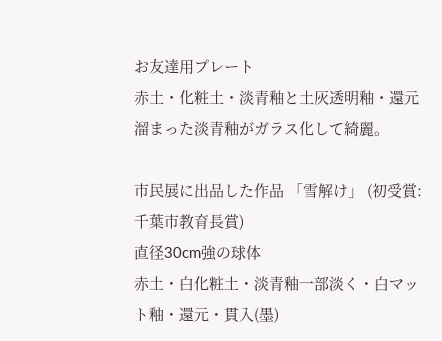お友達用プレート
赤土・化粧土・淡青釉と土灰透明釉・還元
溜まった淡青釉がガラス化して綺麗。

市民展に出品した作品 「雪解け」 (初受賞:千葉市教育長賞)
直径30cm強の球体
赤土・白化粧土・淡青釉一部淡く・白マット釉・還元・貫入(墨)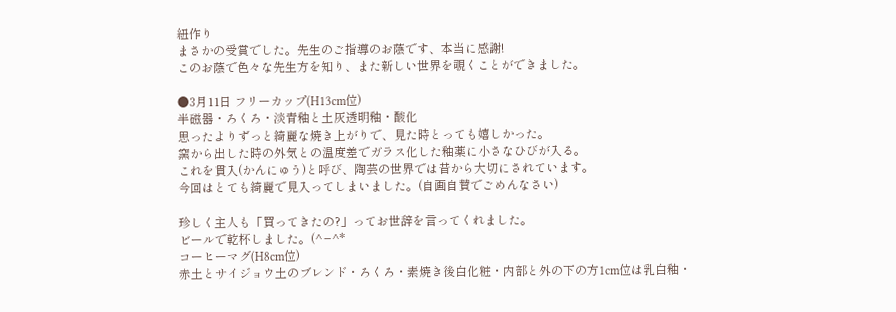紐作り
まさかの受賞でした。先生のご指導のお蔭です、本当に感謝!
このお蔭で色々な先生方を知り、また新しい世界を覗くことができました。

●3月11日 フリーカップ(H13cm位)
半磁器・ろくろ・淡青釉と土灰透明釉・酸化
思ったよりずっと綺麗な焼き上がりで、見た時とっても嬉しかった。
窯から出した時の外気との温度差でガラス化した釉薬に小さなひびが入る。
これを貫入(かんにゅう)と呼び、陶芸の世界では昔から大切にされています。
今回はとても綺麗で見入ってしまいました。(自画自賛でごめんなさい)

珍しく主人も「買ってきたの?」ってお世辞を言ってくれました。
ビールで乾杯しました。(^−^*
コーヒーマグ(H8cm位)
赤土とサイジョウ土のブレンド・ろくろ・素焼き後白化粧・内部と外の下の方1cm位は乳白釉・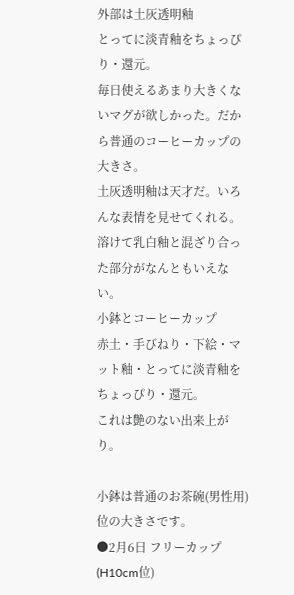外部は土灰透明釉
とってに淡青釉をちょっぴり・還元。
毎日使えるあまり大きくないマグが欲しかった。だから普通のコーヒーカップの大きさ。
土灰透明釉は天才だ。いろんな表情を見せてくれる。溶けて乳白釉と混ざり合った部分がなんともいえない。
小鉢とコーヒーカップ
赤土・手びねり・下絵・マット釉・とってに淡青釉をちょっぴり・還元。
これは艶のない出来上がり。

小鉢は普通のお茶碗(男性用)位の大きさです。
●2月6日 フリーカップ(H10cm位)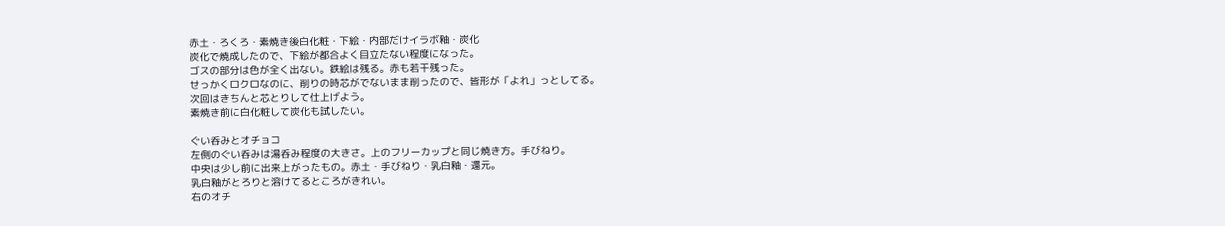赤土・ろくろ・素焼き後白化粧・下絵・内部だけイラボ釉・炭化
炭化で焼成したので、下絵が都合よく目立たない程度になった。
ゴスの部分は色が全く出ない。鉄絵は残る。赤も若干残った。
せっかくロクロなのに、削りの時芯がでないまま削ったので、皆形が「よれ」っとしてる。
次回はきちんと芯とりして仕上げよう。
素焼き前に白化粧して炭化も試したい。

ぐい呑みとオチョコ
左側のぐい呑みは湯呑み程度の大きさ。上のフリーカップと同じ焼き方。手びねり。
中央は少し前に出来上がったもの。赤土・手びねり・乳白釉・還元。
乳白釉がとろりと溶けてるところがきれい。
右のオチ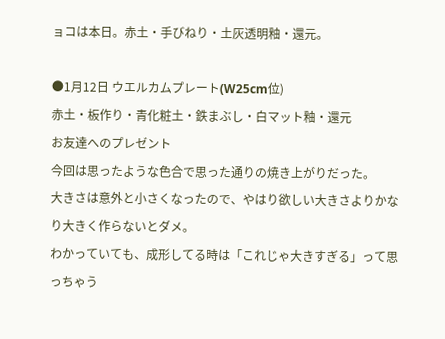ョコは本日。赤土・手びねり・土灰透明釉・還元。

●1月12日 ウエルカムプレート(W25cm位)
赤土・板作り・青化粧土・鉄まぶし・白マット釉・還元
お友達へのプレゼント
今回は思ったような色合で思った通りの焼き上がりだった。
大きさは意外と小さくなったので、やはり欲しい大きさよりかなり大きく作らないとダメ。
わかっていても、成形してる時は「これじゃ大きすぎる」って思っちゃう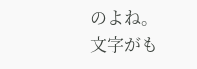のよね。
文字がも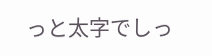っと太字でしっ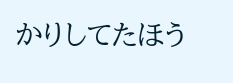かりしてたほう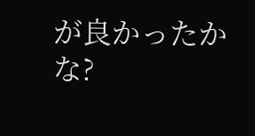が良かったかな?